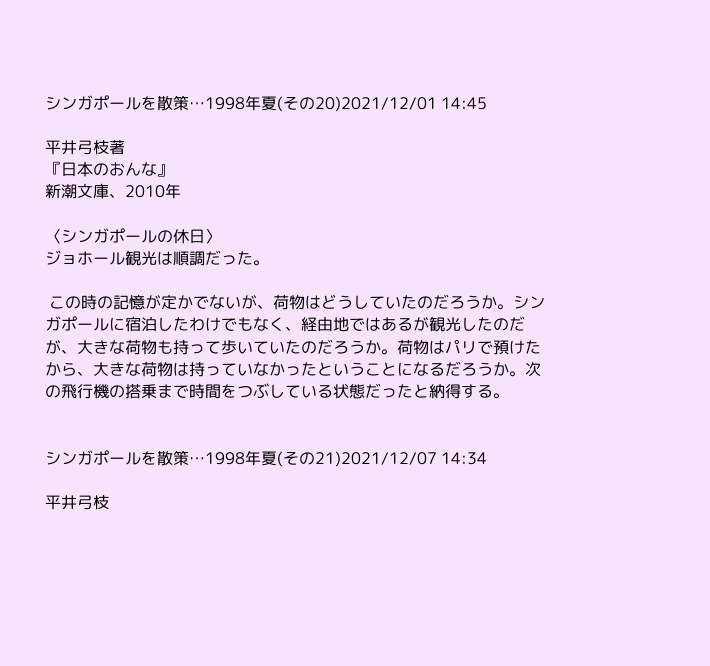シンガポールを散策…1998年夏(その20)2021/12/01 14:45

平井弓枝著
『日本のおんな』
新潮文庫、2010年

〈シンガポールの休日〉
ジョホール観光は順調だった。

 この時の記憶が定かでないが、荷物はどうしていたのだろうか。シンガポールに宿泊したわけでもなく、経由地ではあるが観光したのだが、大きな荷物も持って歩いていたのだろうか。荷物はパリで預けたから、大きな荷物は持っていなかったということになるだろうか。次の飛行機の搭乗まで時間をつぶしている状態だったと納得する。


シンガポールを散策…1998年夏(その21)2021/12/07 14:34

平井弓枝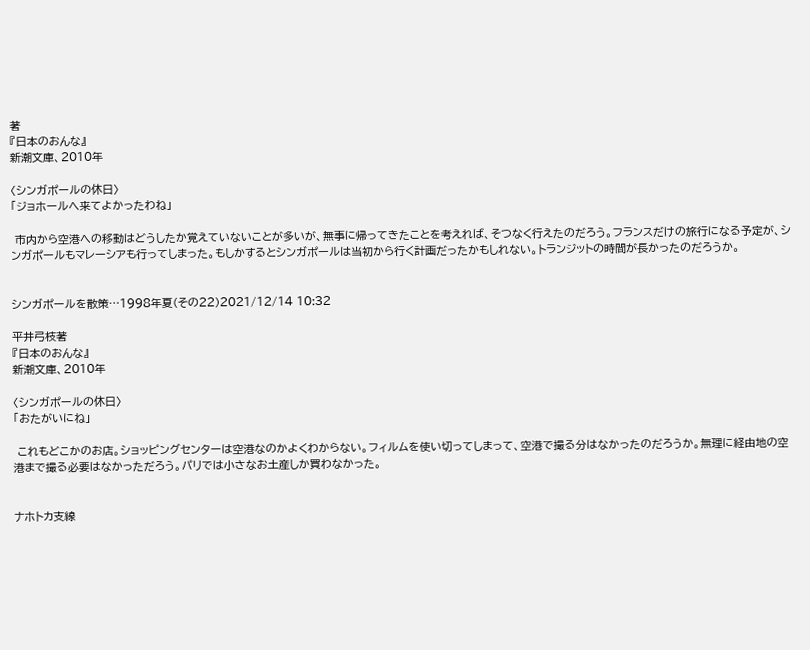著
『日本のおんな』
新潮文庫、2010年

〈シンガポールの休日〉
「ジョホールへ来てよかったわね」

 市内から空港への移動はどうしたか覚えていないことが多いが、無事に帰ってきたことを考えれば、そつなく行えたのだろう。フランスだけの旅行になる予定が、シンガポールもマレーシアも行ってしまった。もしかするとシンガポールは当初から行く計画だったかもしれない。トランジットの時間が長かったのだろうか。


シンガポールを散策…1998年夏(その22)2021/12/14 10:32

平井弓枝著
『日本のおんな』
新潮文庫、2010年

〈シンガポールの休日〉
「おたがいにね」

 これもどこかのお店。ショッピングセンターは空港なのかよくわからない。フィルムを使い切ってしまって、空港で撮る分はなかったのだろうか。無理に経由地の空港まで撮る必要はなかっただろう。パリでは小さなお土産しか買わなかった。


ナホトカ支線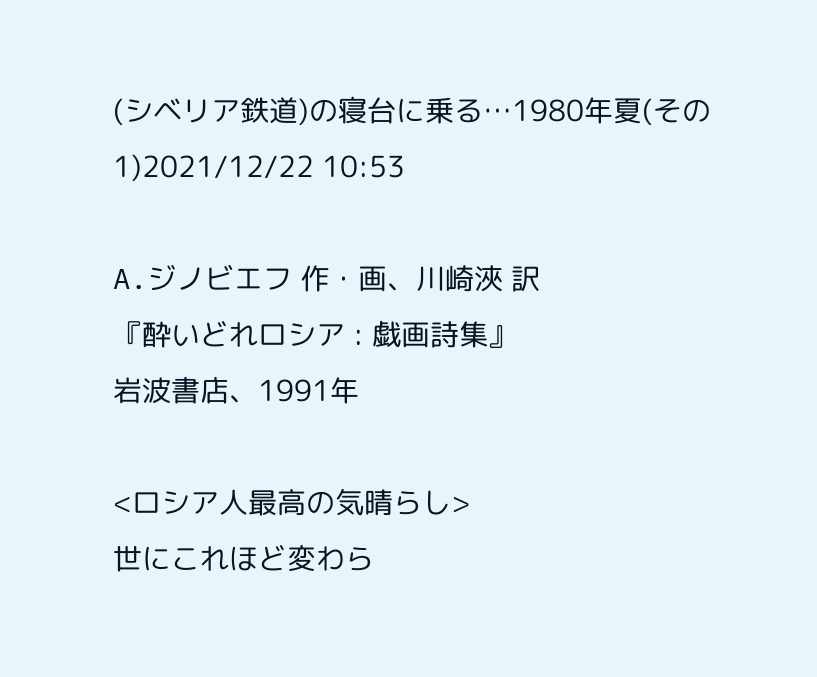(シベリア鉄道)の寝台に乗る…1980年夏(その1)2021/12/22 10:53

A.ジノビエフ 作・画、川崎浹 訳
『酔いどれロシア : 戯画詩集』
岩波書店、1991年

<ロシア人最高の気晴らし>
世にこれほど変わら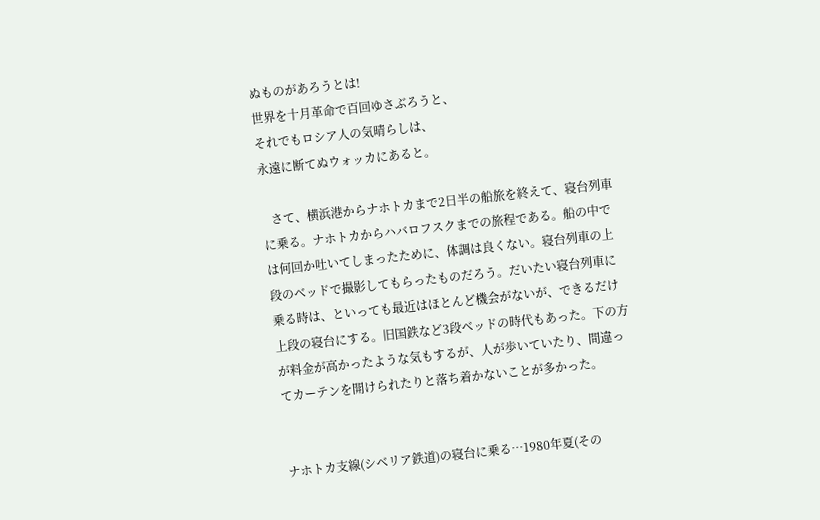ぬものがあろうとは!
世界を十月革命で百回ゆさぶろうと、
それでもロシア人の気晴らしは、
永遠に断てぬウォッカにあると。

   さて、横浜港からナホトカまで2日半の船旅を終えて、寝台列車に乗る。ナホトカからハバロフスクまでの旅程である。船の中では何回か吐いてしまったために、体調は良くない。寝台列車の上段のベッドで撮影してもらったものだろう。だいたい寝台列車に乗る時は、といっても最近はほとんど機会がないが、できるだけ上段の寝台にする。旧国鉄など3段ベッドの時代もあった。下の方が料金が高かったような気もするが、人が歩いていたり、間違ってカーテンを開けられたりと落ち着かないことが多かった。


ナホトカ支線(シベリア鉄道)の寝台に乗る…1980年夏(その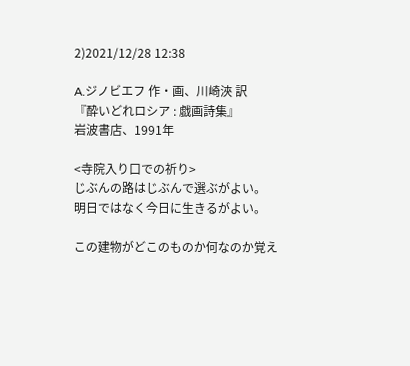2)2021/12/28 12:38

A.ジノビエフ 作・画、川崎浹 訳
『酔いどれロシア : 戯画詩集』
岩波書店、1991年

<寺院入り口での祈り>
じぶんの路はじぶんで選ぶがよい。
明日ではなく今日に生きるがよい。

この建物がどこのものか何なのか覚え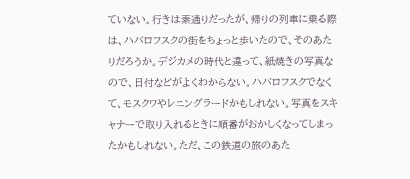ていない。行きは素通りだったが、帰りの列車に乗る際は、ハバロフスクの街をちょっと歩いたので、そのあたりだろうか。デジカメの時代と違って、紙焼きの写真なので、日付などがよくわからない。ハバロフスクでなくて、モスクワやレニングラードかもしれない。写真をスキャナーで取り入れるときに順番がおかしくなってしまったかもしれない。ただ、この鉄道の旅のあた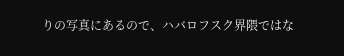りの写真にあるので、ハバロフスク界隈ではな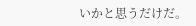いかと思うだけだ。